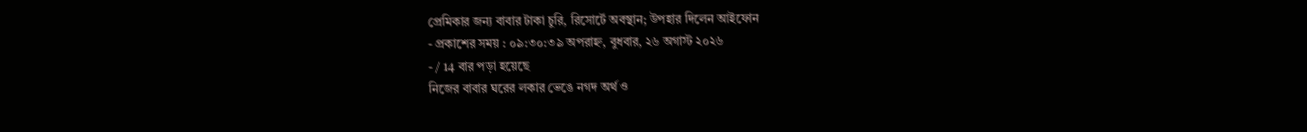প্রেমিকার জন্য বাবার টাকা চুরি, রিসোর্টে অবস্থান; উপহার দিলেন আইফোন
- প্রকাশের সময় : ০৯:৩০:৩৯ অপরাহ্ন, বুধবার, ২৬ অগাস্ট ২০২৬
- / 14 বার পড়া হয়েছে
নিজের বাবার ঘরের লকার ভেঙে নগদ অর্থ ও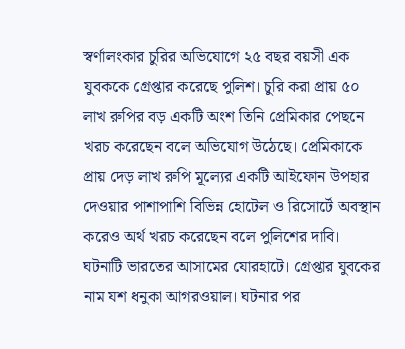স্বর্ণালংকার চুরির অভিযোগে ২৫ বছর বয়সী এক যুবককে গ্রেপ্তার করেছে পুলিশ। চুরি করা প্রায় ৫০ লাখ রুপির বড় একটি অংশ তিনি প্রেমিকার পেছনে খরচ করেছেন বলে অভিযোগ উঠেছে। প্রেমিকাকে প্রায় দেড় লাখ রুপি মূল্যের একটি আইফোন উপহার দেওয়ার পাশাপাশি বিভিন্ন হোটেল ও রিসোর্টে অবস্থান করেও অর্থ খরচ করেছেন বলে পুলিশের দাবি।
ঘটনাটি ভারতের আসামের যোরহাটে। গ্রেপ্তার যুবকের নাম যশ ধনুকা আগরওয়াল। ঘটনার পর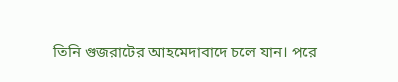তিনি গুজরাটের আহমেদাবাদে চলে যান। পরে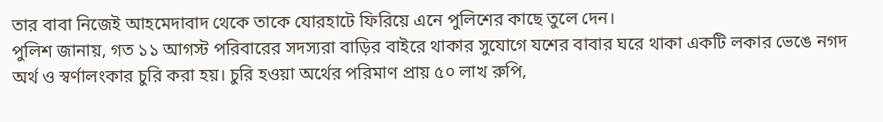তার বাবা নিজেই আহমেদাবাদ থেকে তাকে যোরহাটে ফিরিয়ে এনে পুলিশের কাছে তুলে দেন।
পুলিশ জানায়, গত ১১ আগস্ট পরিবারের সদস্যরা বাড়ির বাইরে থাকার সুযোগে যশের বাবার ঘরে থাকা একটি লকার ভেঙে নগদ অর্থ ও স্বর্ণালংকার চুরি করা হয়। চুরি হওয়া অর্থের পরিমাণ প্রায় ৫০ লাখ রুপি,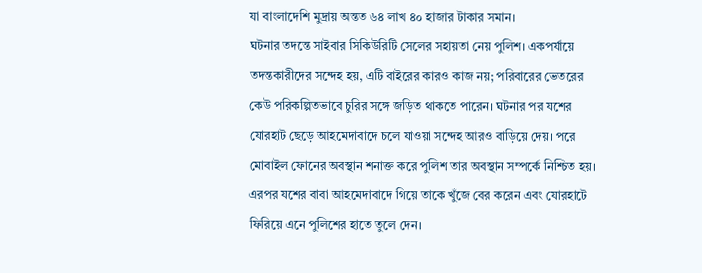যা বাংলাদেশি মুদ্রায় অন্তত ৬৪ লাখ ৪০ হাজার টাকার সমান।
ঘটনার তদন্তে সাইবার সিকিউরিটি সেলের সহায়তা নেয় পুলিশ। একপর্যায়ে তদন্তকারীদের সন্দেহ হয়, এটি বাইরের কারও কাজ নয়; পরিবারের ভেতরের কেউ পরিকল্পিতভাবে চুরির সঙ্গে জড়িত থাকতে পারেন। ঘটনার পর যশের যোরহাট ছেড়ে আহমেদাবাদে চলে যাওয়া সন্দেহ আরও বাড়িয়ে দেয়। পরে মোবাইল ফোনের অবস্থান শনাক্ত করে পুলিশ তার অবস্থান সম্পর্কে নিশ্চিত হয়।
এরপর যশের বাবা আহমেদাবাদে গিয়ে তাকে খুঁজে বের করেন এবং যোরহাটে ফিরিয়ে এনে পুলিশের হাতে তুলে দেন।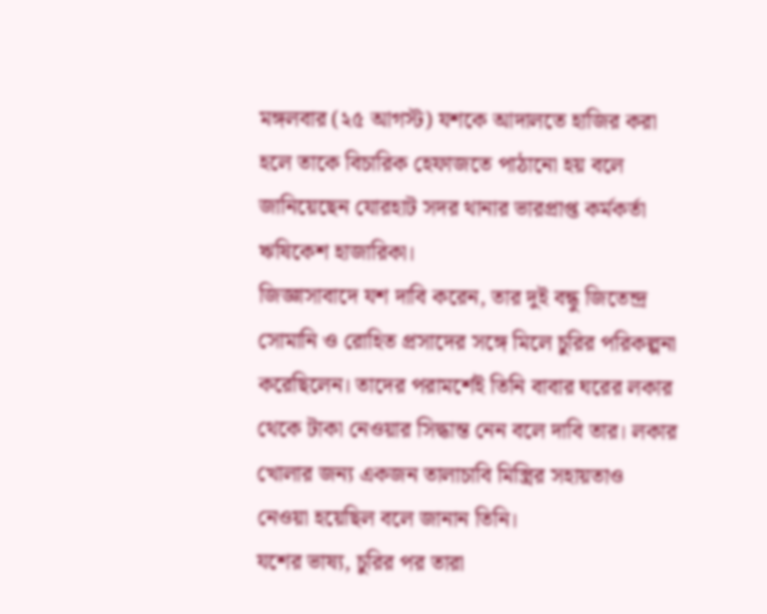মঙ্গলবার (২৫ আগস্ট) যশকে আদালতে হাজির করা হলে তাকে বিচারিক হেফাজতে পাঠানো হয় বলে জানিয়েছেন যোরহাট সদর থানার ভারপ্রাপ্ত কর্মকর্তা ঋষিকেশ হাজারিকা।
জিজ্ঞাসাবাদে যশ দাবি করেন, তার দুই বন্ধু জিতেন্দ্র সোমানি ও রোহিত প্রসাদের সঙ্গে মিলে চুরির পরিকল্পনা করেছিলেন। তাদের পরামর্শেই তিনি বাবার ঘরের লকার থেকে টাকা নেওয়ার সিদ্ধান্ত নেন বলে দাবি তার। লকার খোলার জন্য একজন তালাচাবি মিস্ত্রির সহায়তাও নেওয়া হয়েছিল বলে জানান তিনি।
যশের ভাষ্য, চুরির পর তারা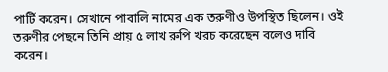পার্টি করেন। সেখানে পাবালি নামের এক তরুণীও উপস্থিত ছিলেন। ওই তরুণীর পেছনে তিনি প্রায় ৫ লাখ রুপি খরচ করেছেন বলেও দাবি করেন।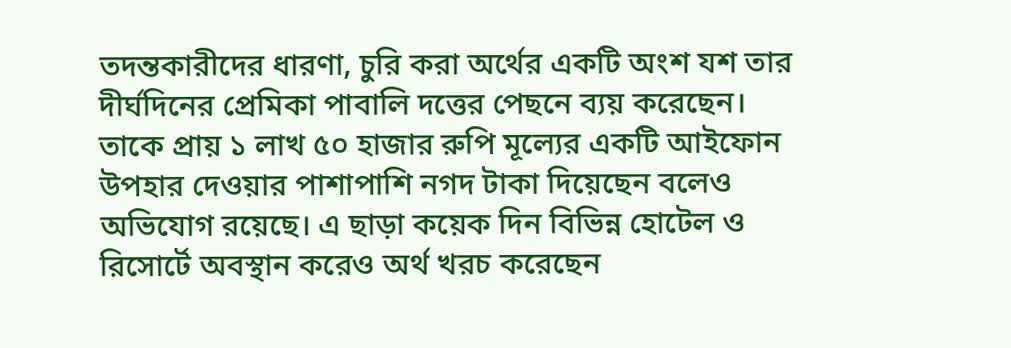তদন্তকারীদের ধারণা, চুরি করা অর্থের একটি অংশ যশ তার দীর্ঘদিনের প্রেমিকা পাবালি দত্তের পেছনে ব্যয় করেছেন। তাকে প্রায় ১ লাখ ৫০ হাজার রুপি মূল্যের একটি আইফোন উপহার দেওয়ার পাশাপাশি নগদ টাকা দিয়েছেন বলেও অভিযোগ রয়েছে। এ ছাড়া কয়েক দিন বিভিন্ন হোটেল ও রিসোর্টে অবস্থান করেও অর্থ খরচ করেছেন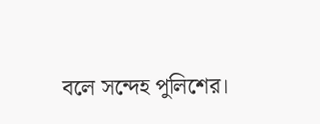বলে সন্দেহ পুলিশের।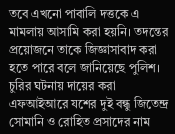তবে এখনো পাবালি দত্তকে এ মামলায় আসামি করা হয়নি। তদন্তের প্রয়োজনে তাকে জিজ্ঞাসাবাদ করা হতে পারে বলে জানিয়েছে পুলিশ।
চুরির ঘটনায় দায়ের করা এফআইআরে যশের দুই বন্ধু জিতেন্দ্র সোমানি ও রোহিত প্রসাদের নাম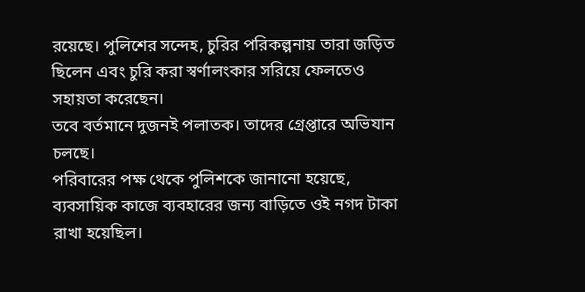রয়েছে। পুলিশের সন্দেহ, চুরির পরিকল্পনায় তারা জড়িত ছিলেন এবং চুরি করা স্বর্ণালংকার সরিয়ে ফেলতেও সহায়তা করেছেন।
তবে বর্তমানে দুজনই পলাতক। তাদের গ্রেপ্তারে অভিযান চলছে।
পরিবারের পক্ষ থেকে পুলিশকে জানানো হয়েছে, ব্যবসায়িক কাজে ব্যবহারের জন্য বাড়িতে ওই নগদ টাকা রাখা হয়েছিল।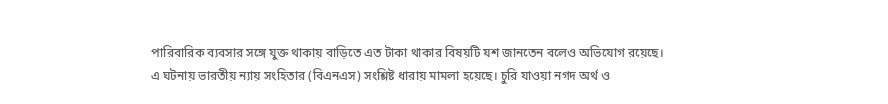পারিবারিক ব্যবসার সঙ্গে যুক্ত থাকায় বাড়িতে এত টাকা থাকার বিষয়টি যশ জানতেন বলেও অভিযোগ রয়েছে।
এ ঘটনায় ভারতীয় ন্যায় সংহিতার (বিএনএস) সংশ্লিষ্ট ধারায় মামলা হয়েছে। চুরি যাওয়া নগদ অর্থ ও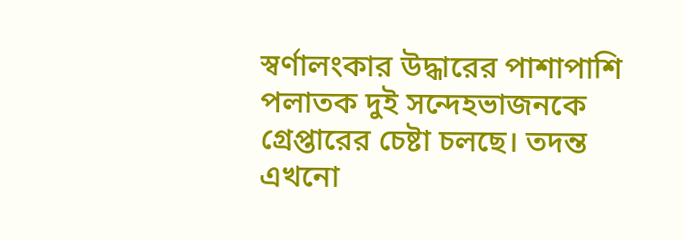স্বর্ণালংকার উদ্ধারের পাশাপাশি পলাতক দুই সন্দেহভাজনকে গ্রেপ্তারের চেষ্টা চলছে। তদন্ত এখনো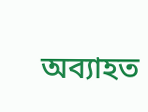অব্যাহত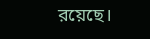রয়েছে।